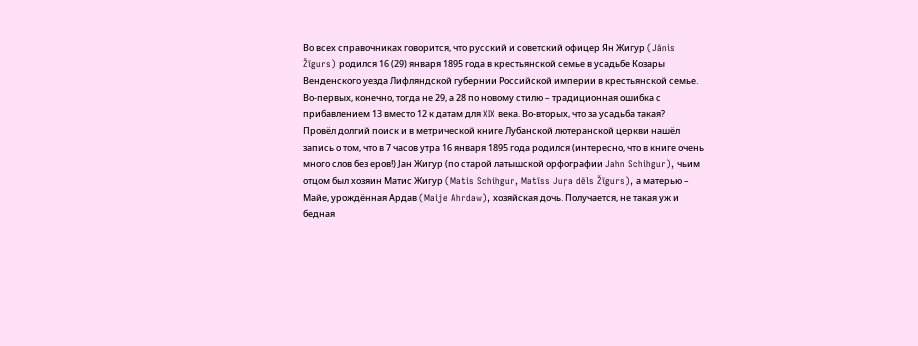Во всех справочниках говорится, что русский и советский офицер Ян Жигур (Jānis Žīgurs) родился 16 (29) января 1895 года в крестьянской семье в усадьбе Козары Венденского уезда Лифляндской губернии Российской империи в крестьянской семье. Во-первых, конечно, тогда не 29, а 28 по новому стилю – традиционная ошибка с прибавлением 13 вместо 12 к датам для XIX века. Во-вторых, что за усадьба такая?
Провёл долгий поиск и в метрической книге Лубанской лютеранской церкви нашёл запись о том, что в 7 часов утра 16 января 1895 года родился (интересно, что в книге очень много слов без еров!) Jан Жигур (по старой латышской орфографии Jahn Schihgur), чьим отцом был хозяин Матис Жигур (Matis Schihgur, Matīss Juŗa dēls Žīgurs), а матерью – Майе, урождённая Ардав (Maije Ahrdaw), хозяйская дочь. Получается, не такая уж и бедная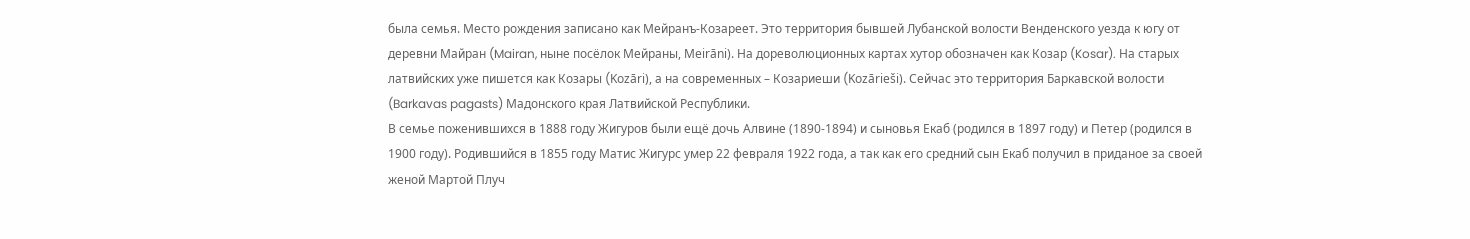была семья. Место рождения записано как Мейранъ-Козареет. Это территория бывшей Лубанской волости Венденского уезда к югу от деревни Майран (Mairan, ныне посёлок Мейраны, Meirāni). На дореволюционных картах хутор обозначен как Козар (Kosar). На старых латвийских уже пишется как Козары (Kozāri), а на современных – Козариеши (Kozārieši). Сейчас это территория Баркавской волости (Barkavas pagasts) Мадонского края Латвийской Республики.
В семье поженившихся в 1888 году Жигуров были ещё дочь Алвине (1890-1894) и сыновья Екаб (родился в 1897 году) и Петер (родился в 1900 году). Родившийся в 1855 году Матис Жигурс умер 22 февраля 1922 года, а так как его средний сын Екаб получил в приданое за своей женой Мартой Плуч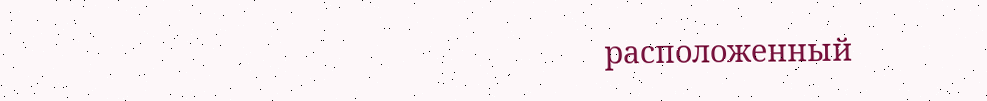расположенный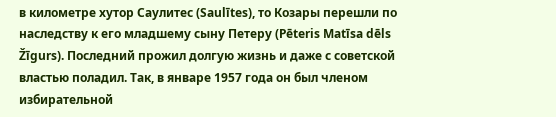в километре хутор Саулитес (Saulītes), то Козары перешли по наследству к его младшему сыну Петеру (Pēteris Matīsa dēls Žīgurs). Последний прожил долгую жизнь и даже с советской властью поладил. Так, в январе 1957 года он был членом избирательной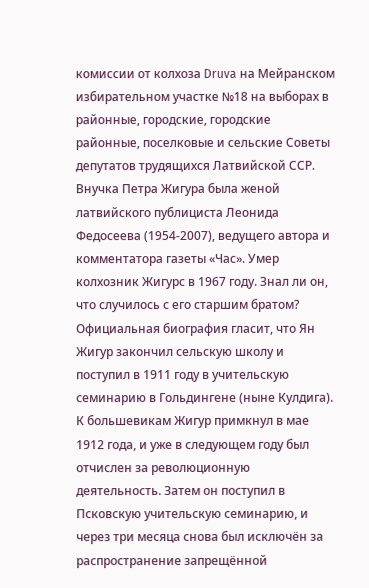комиссии от колхоза Druva на Мейранском избирательном участке №18 на выборах в районные, городские, городские районные, поселковые и сельские Советы депутатов трудящихся Латвийской ССР. Внучка Петра Жигура была женой латвийского публициста Леонида Федосеева (1954-2007), ведущего автора и комментатора газеты «Час». Умер колхозник Жигурс в 1967 году. Знал ли он, что случилось с его старшим братом?
Официальная биография гласит, что Ян Жигур закончил сельскую школу и поступил в 1911 году в учительскую семинарию в Гольдингене (ныне Кулдига). К большевикам Жигур примкнул в мае 1912 года, и уже в следующем году был отчислен за революционную деятельность. Затем он поступил в Псковскую учительскую семинарию, и через три месяца снова был исключён за распространение запрещённой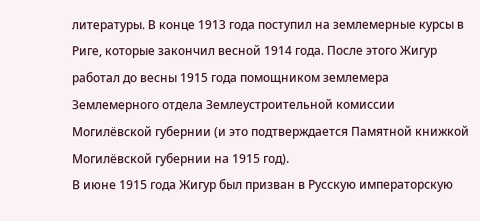литературы. В конце 1913 года поступил на землемерные курсы в Риге, которые закончил весной 1914 года. После этого Жигур работал до весны 1915 года помощником землемера Землемерного отдела Землеустроительной комиссии Могилёвской губернии (и это подтверждается Памятной книжкой Могилёвской губернии на 1915 год).
В июне 1915 года Жигур был призван в Русскую императорскую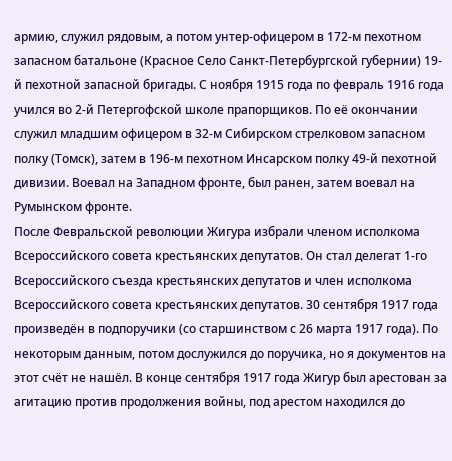армию, служил рядовым, а потом унтер-офицером в 172-м пехотном запасном батальоне (Красное Село Санкт-Петербургской губернии) 19-й пехотной запасной бригады. С ноября 1915 года по февраль 1916 года учился во 2-й Петергофской школе прапорщиков. По её окончании служил младшим офицером в 32-м Сибирском стрелковом запасном полку (Томск), затем в 196-м пехотном Инсарском полку 49-й пехотной дивизии. Воевал на Западном фронте, был ранен, затем воевал на Румынском фронте.
После Февральской революции Жигура избрали членом исполкома Всероссийского совета крестьянских депутатов. Он стал делегат 1-го Всероссийского съезда крестьянских депутатов и член исполкома Всероссийского совета крестьянских депутатов. 30 сентября 1917 года произведён в подпоручики (со старшинством с 26 марта 1917 года). По некоторым данным, потом дослужился до поручика, но я документов на этот счёт не нашёл. В конце сентября 1917 года Жигур был арестован за агитацию против продолжения войны, под арестом находился до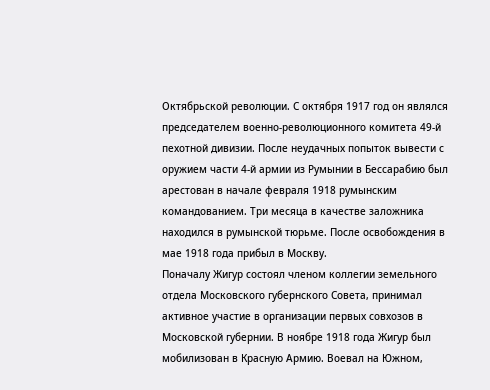Октябрьской революции. С октября 1917 год он являлся председателем военно-революционного комитета 49-й пехотной дивизии. После неудачных попыток вывести с оружием части 4-й армии из Румынии в Бессарабию был арестован в начале февраля 1918 румынским командованием. Три месяца в качестве заложника находился в румынской тюрьме. После освобождения в мае 1918 года прибыл в Москву.
Поначалу Жигур состоял членом коллегии земельного отдела Московского губернского Совета, принимал активное участие в организации первых совхозов в Московской губернии. В ноябре 1918 года Жигур был мобилизован в Красную Армию. Воевал на Южном,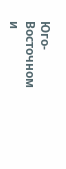Юго-Восточном и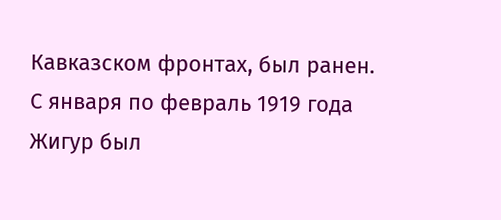Кавказском фронтах, был ранен. С января по февраль 1919 года Жигур был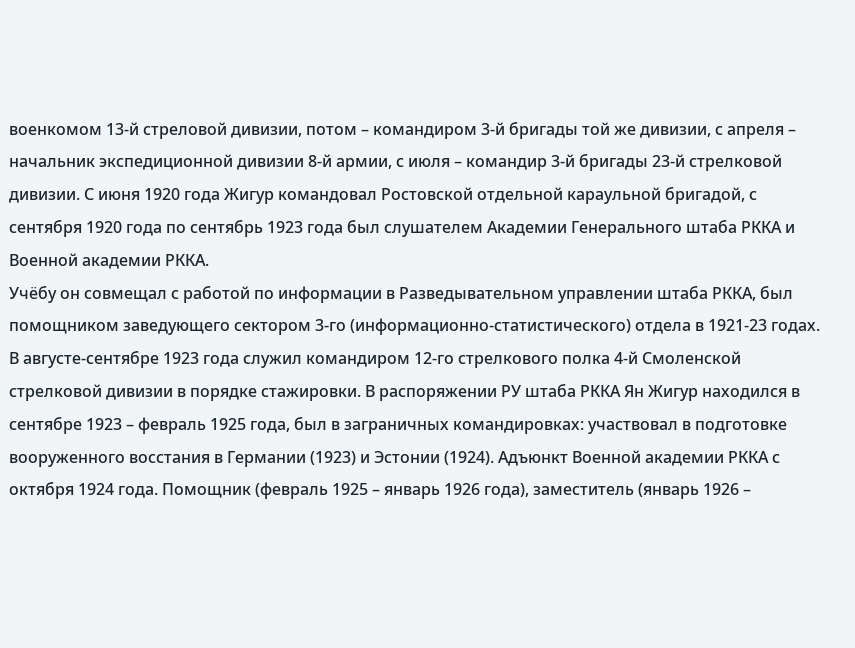военкомом 13-й стреловой дивизии, потом – командиром 3-й бригады той же дивизии, с апреля – начальник экспедиционной дивизии 8-й армии, с июля – командир 3-й бригады 23-й стрелковой дивизии. С июня 1920 года Жигур командовал Ростовской отдельной караульной бригадой, с сентября 1920 года по сентябрь 1923 года был слушателем Академии Генерального штаба РККА и Военной академии РККА.
Учёбу он совмещал с работой по информации в Разведывательном управлении штаба РККА, был помощником заведующего сектором 3-го (информационно-статистического) отдела в 1921-23 годах. В августе-сентябре 1923 года служил командиром 12-го стрелкового полка 4-й Смоленской стрелковой дивизии в порядке стажировки. В распоряжении РУ штаба РККА Ян Жигур находился в сентябре 1923 – февраль 1925 года, был в заграничных командировках: участвовал в подготовке вооруженного восстания в Германии (1923) и Эстонии (1924). Адъюнкт Военной академии РККА с октября 1924 года. Помощник (февраль 1925 – январь 1926 года), заместитель (январь 1926 –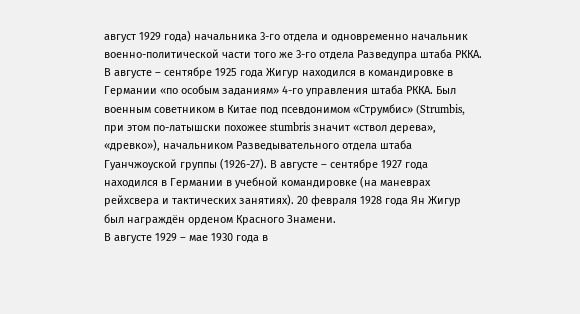август 1929 года) начальника 3-го отдела и одновременно начальник военно-политической части того же 3-го отдела Разведупра штаба РККА. В августе – сентябре 1925 года Жигур находился в командировке в Германии «по особым заданиям» 4-го управления штаба РККА. Был военным советником в Китае под псевдонимом «Струмбис» (Strumbis, при этом по-латышски похожее stumbris значит «ствол дерева», «древко»), начальником Разведывательного отдела штаба Гуанчжоуской группы (1926-27). В августе – сентябре 1927 года находился в Германии в учебной командировке (на маневрах рейхсвера и тактических занятиях). 20 февраля 1928 года Ян Жигур был награждён орденом Красного Знамени.
В августе 1929 – мае 1930 года в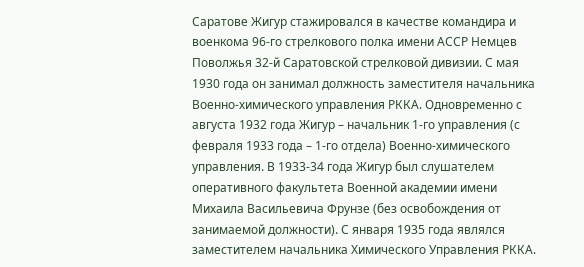Саратове Жигур стажировался в качестве командира и военкома 96-го стрелкового полка имени АССР Немцев Поволжья 32-й Саратовской стрелковой дивизии. С мая 1930 года он занимал должность заместителя начальника Военно-химического управления РККА. Одновременно с августа 1932 года Жигур – начальник 1-го управления (с февраля 1933 года – 1-го отдела) Военно-химического управления. В 1933-34 года Жигур был слушателем оперативного факультета Военной академии имени Михаила Васильевича Фрунзе (без освобождения от занимаемой должности). С января 1935 года являлся заместителем начальника Химического Управления РККА.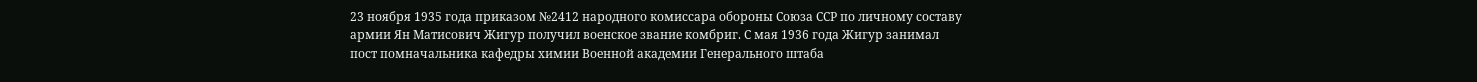23 ноября 1935 года приказом №2412 народного комиссара обороны Союза ССР по личному составу армии Ян Матисович Жигур получил военское звание комбриг. С мая 1936 года Жигур занимал пост помначальника кафедры химии Военной академии Генерального штаба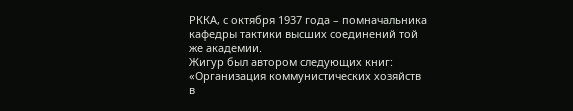РККА, с октября 1937 года – помначальника кафедры тактики высших соединений той же академии.
Жигур был автором следующих книг: «Организация коммунистических хозяйств в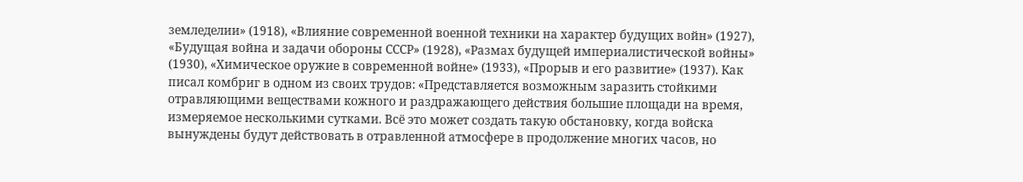земледелии» (1918), «Влияние современной военной техники на характер будущих войн» (1927), «Будущая война и задачи обороны СССР» (1928), «Размах будущей империалистической войны» (1930), «Химическое оружие в современной войне» (1933), «Прорыв и его развитие» (1937). Как писал комбриг в одном из своих трудов: «Представляется возможным заразить стойкими отравляющими веществами кожного и раздражающего действия большие площади на время, измеряемое несколькими сутками. Всё это может создать такую обстановку, когда войска вынуждены будут действовать в отравленной атмосфере в продолжение многих часов, но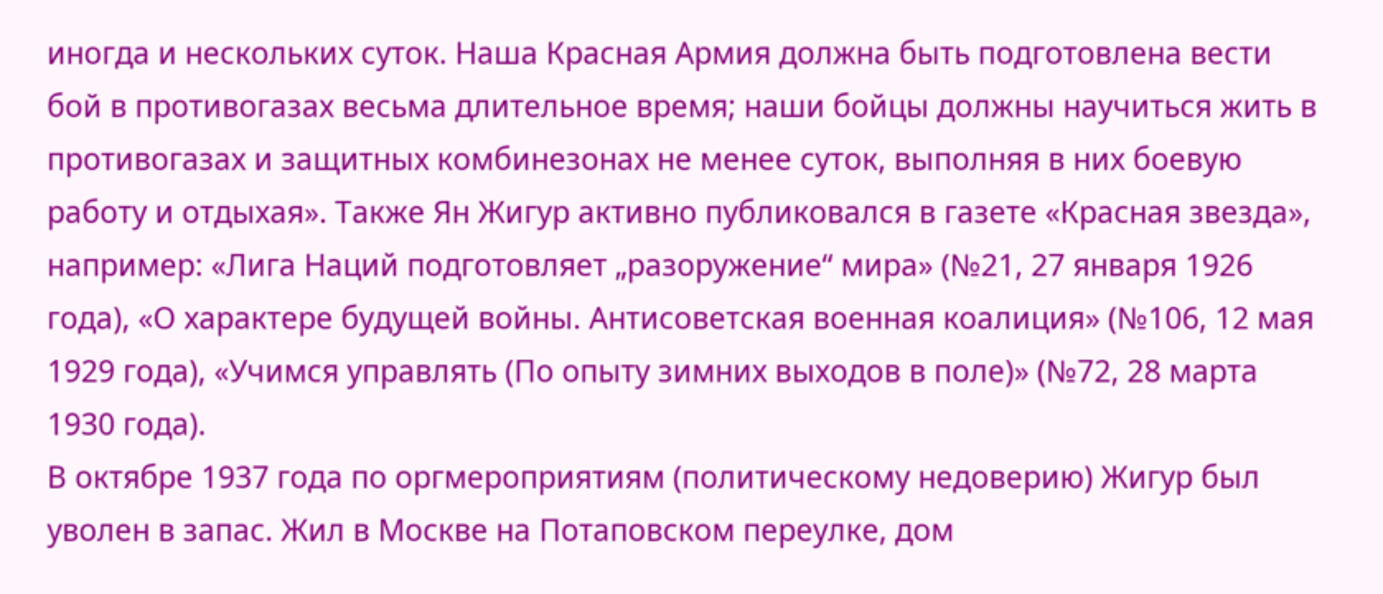иногда и нескольких суток. Наша Красная Армия должна быть подготовлена вести бой в противогазах весьма длительное время; наши бойцы должны научиться жить в противогазах и защитных комбинезонах не менее суток, выполняя в них боевую работу и отдыхая». Также Ян Жигур активно публиковался в газете «Красная звезда», например: «Лига Наций подготовляет „разоружение“ мира» (№21, 27 января 1926 года), «О характере будущей войны. Антисоветская военная коалиция» (№106, 12 мая 1929 года), «Учимся управлять (По опыту зимних выходов в поле)» (№72, 28 марта 1930 года).
В октябре 1937 года по оргмероприятиям (политическому недоверию) Жигур был уволен в запас. Жил в Москве на Потаповском переулке, дом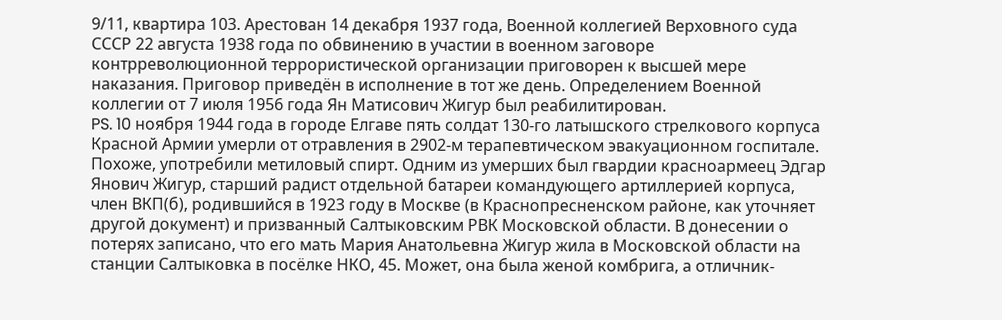9/11, квартира 103. Арестован 14 декабря 1937 года, Военной коллегией Верховного суда СССР 22 августа 1938 года по обвинению в участии в военном заговоре контрреволюционной террористической организации приговорен к высшей мере наказания. Приговор приведён в исполнение в тот же день. Определением Военной коллегии от 7 июля 1956 года Ян Матисович Жигур был реабилитирован.
PS. 10 ноября 1944 года в городе Елгаве пять солдат 130-го латышского стрелкового корпуса Красной Армии умерли от отравления в 2902-м терапевтическом эвакуационном госпитале. Похоже, употребили метиловый спирт. Одним из умерших был гвардии красноармеец Эдгар Янович Жигур, старший радист отдельной батареи командующего артиллерией корпуса, член ВКП(б), родившийся в 1923 году в Москве (в Краснопресненском районе, как уточняет другой документ) и призванный Салтыковским РВК Московской области. В донесении о потерях записано, что его мать Мария Анатольевна Жигур жила в Московской области на станции Салтыковка в посёлке НКО, 45. Может, она была женой комбрига, а отличник-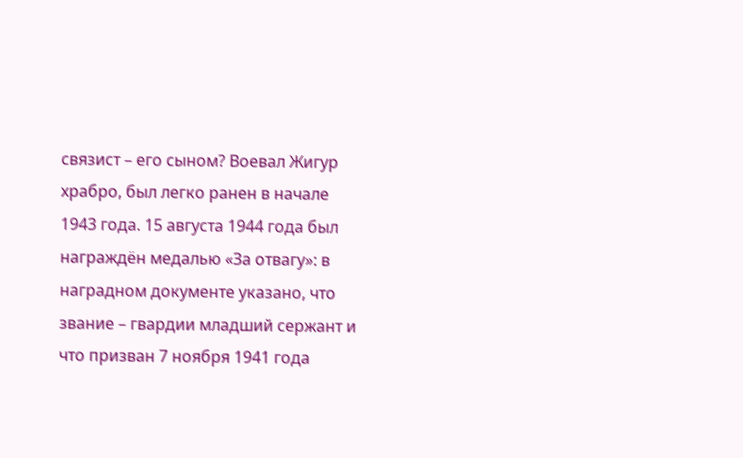связист – его сыном? Воевал Жигур храбро, был легко ранен в начале 1943 года. 15 августа 1944 года был награждён медалью «За отвагу»: в наградном документе указано, что звание – гвардии младший сержант и что призван 7 ноября 1941 года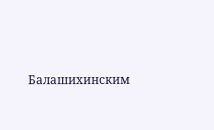Балашихинским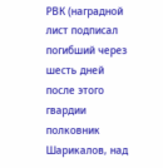РВК (наградной лист подписал погибший через шесть дней после этого гвардии полковник Шарикалов, над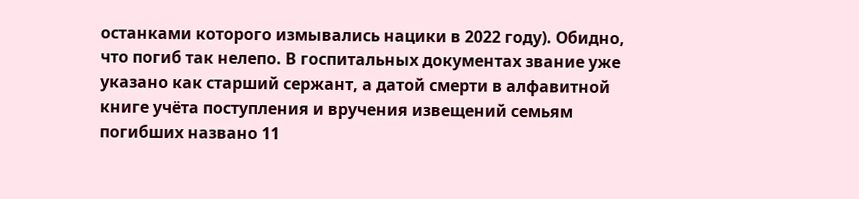останками которого измывались нацики в 2022 году). Обидно, что погиб так нелепо. В госпитальных документах звание уже указано как старший сержант, а датой смерти в алфавитной книге учёта поступления и вручения извещений семьям погибших названо 11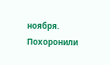ноября. Похоронили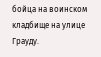бойца на воинском кладбище на улице Грауду.